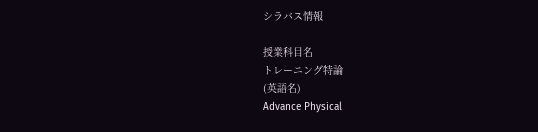シラバス情報

授業科目名
トレーニング特論
(英語名)
Advance Physical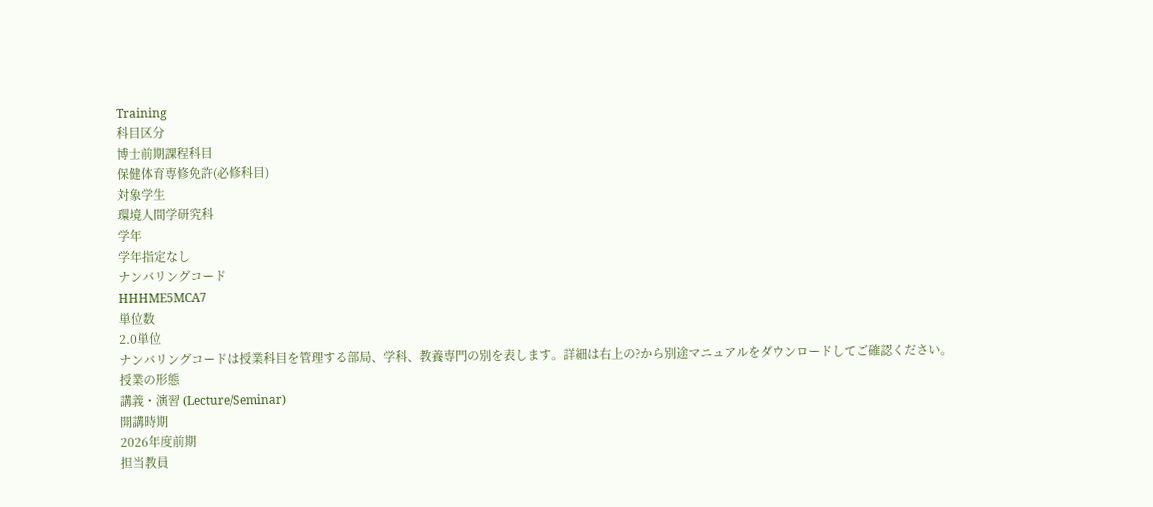Training
科目区分
博士前期課程科目
保健体育専修免許(必修科目)
対象学生
環境人間学研究科
学年
学年指定なし
ナンバリングコード
HHHME5MCA7
単位数
2.0単位
ナンバリングコードは授業科目を管理する部局、学科、教養専門の別を表します。詳細は右上の?から別途マニュアルをダウンロードしてご確認ください。
授業の形態
講義・演習 (Lecture/Seminar)
開講時期
2026年度前期
担当教員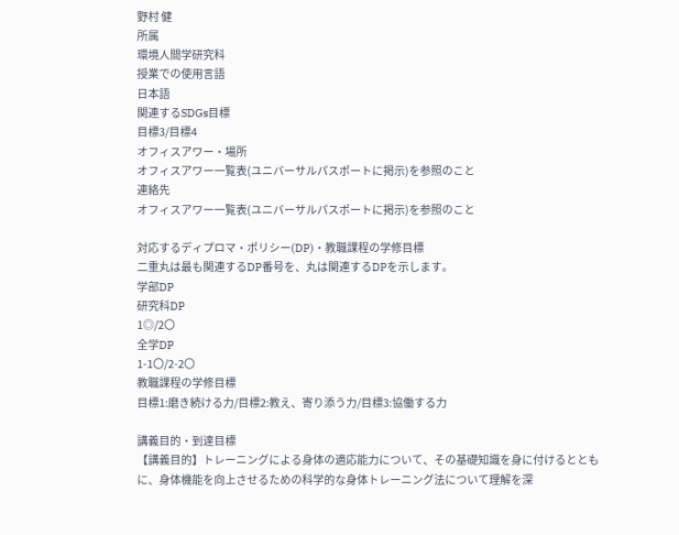野村 健
所属
環境人間学研究科
授業での使用言語
日本語
関連するSDGs目標
目標3/目標4
オフィスアワー・場所
オフィスアワー一覧表(ユニバーサルパスポートに掲示)を参照のこと
連絡先
オフィスアワー一覧表(ユニバーサルパスポートに掲示)を参照のこと

対応するディプロマ・ポリシー(DP)・教職課程の学修目標
二重丸は最も関連するDP番号を、丸は関連するDPを示します。
学部DP
研究科DP
1◎/2〇
全学DP
1-1〇/2-2〇
教職課程の学修目標
目標1:磨き続ける力/目標2:教え、寄り添う力/目標3:協働する力

講義目的・到達目標
【講義目的】トレーニングによる身体の適応能力について、その基礎知識を身に付けるとともに、身体機能を向上させるための科学的な身体トレーニング法について理解を深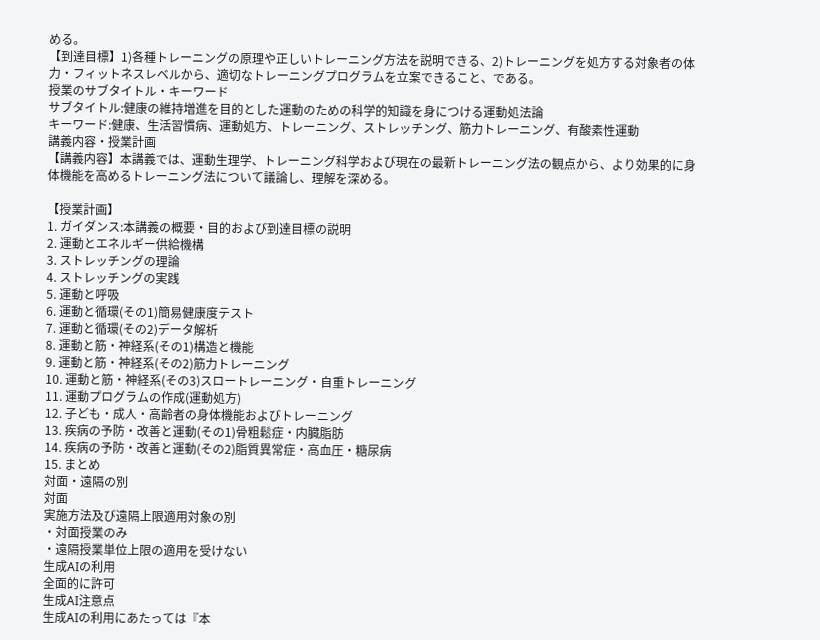める。
【到達目標】1)各種トレーニングの原理や正しいトレーニング方法を説明できる、2)トレーニングを処方する対象者の体力・フィットネスレベルから、適切なトレーニングプログラムを立案できること、である。
授業のサブタイトル・キーワード
サブタイトル:健康の維持増進を目的とした運動のための科学的知識を身につける運動処法論
キーワード:健康、生活習慣病、運動処方、トレーニング、ストレッチング、筋力トレーニング、有酸素性運動
講義内容・授業計画
【講義内容】本講義では、運動生理学、トレーニング科学および現在の最新トレーニング法の観点から、より効果的に身体機能を高めるトレーニング法について議論し、理解を深める。

【授業計画】
1. ガイダンス:本講義の概要・目的および到達目標の説明
2. 運動とエネルギー供給機構
3. ストレッチングの理論
4. ストレッチングの実践
5. 運動と呼吸
6. 運動と循環(その1)簡易健康度テスト
7. 運動と循環(その2)データ解析
8. 運動と筋・神経系(その1)構造と機能
9. 運動と筋・神経系(その2)筋力トレーニング
10. 運動と筋・神経系(その3)スロートレーニング・自重トレーニング
11. 運動プログラムの作成(運動処方)
12. 子ども・成人・高齢者の身体機能およびトレーニング
13. 疾病の予防・改善と運動(その1)骨粗鬆症・内臓脂肪
14. 疾病の予防・改善と運動(その2)脂質異常症・高血圧・糖尿病
15. まとめ
対面・遠隔の別
対面
実施方法及び遠隔上限適用対象の別
・対面授業のみ
・遠隔授業単位上限の適用を受けない
生成AIの利用
全面的に許可
生成AI注意点
生成AIの利用にあたっては『本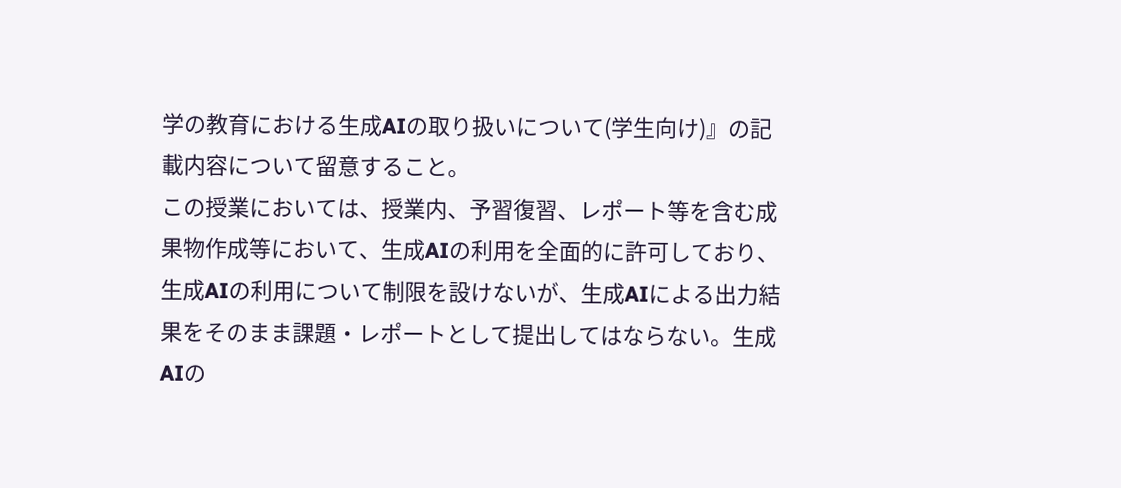学の教育における生成AIの取り扱いについて(学生向け)』の記載内容について留意すること。
この授業においては、授業内、予習復習、レポート等を含む成果物作成等において、生成AIの利用を全面的に許可しており、生成AIの利用について制限を設けないが、生成AIによる出力結果をそのまま課題・レポートとして提出してはならない。生成AIの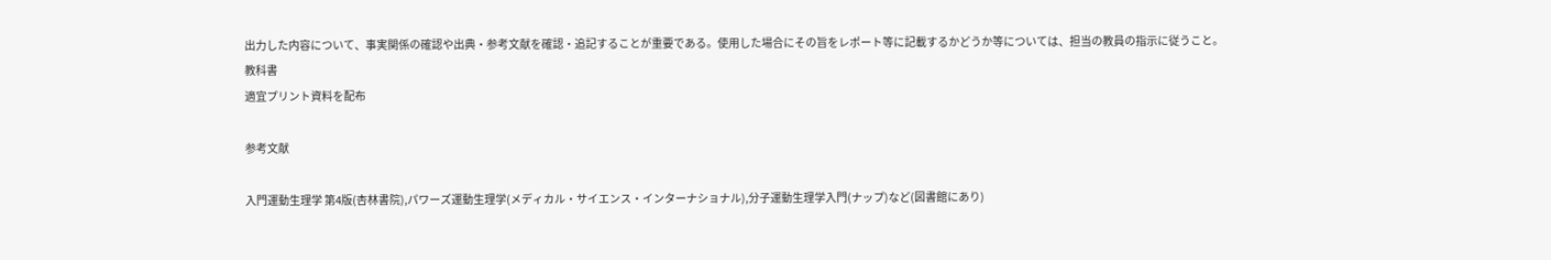出力した内容について、事実関係の確認や出典・参考文献を確認・追記することが重要である。使用した場合にその旨をレポート等に記載するかどうか等については、担当の教員の指示に従うこと。
教科書
適宜プリント資料を配布

参考文献

入門運動生理学 第4版(杏林書院),パワーズ運動生理学(メディカル・サイエンス・インターナショナル),分子運動生理学入門(ナップ)など(図書館にあり)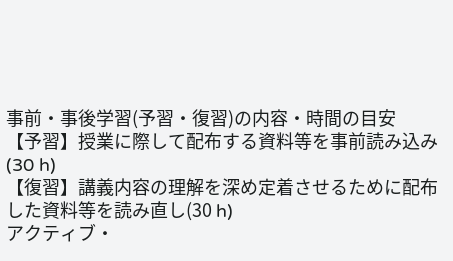事前・事後学習(予習・復習)の内容・時間の目安
【予習】授業に際して配布する資料等を事前読み込み(30 h)
【復習】講義内容の理解を深め定着させるために配布した資料等を読み直し(30 h)
アクティブ・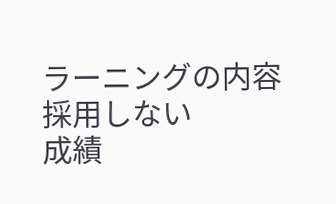ラーニングの内容
採用しない
成績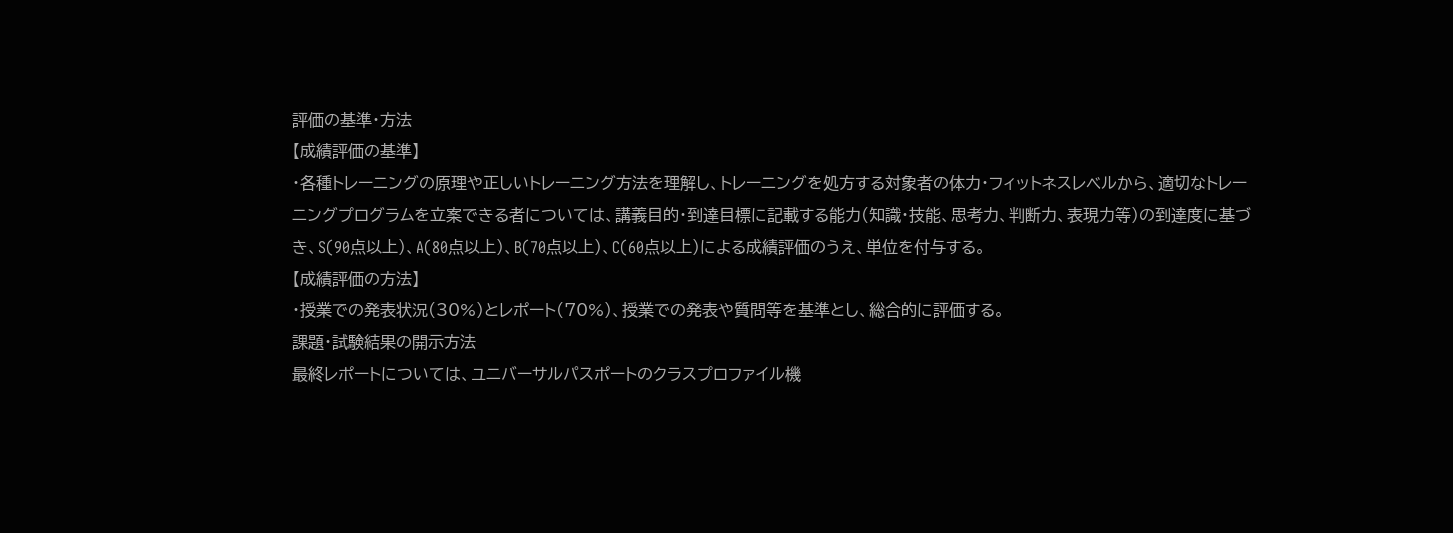評価の基準・方法
【成績評価の基準】
・各種トレーニングの原理や正しいトレーニング方法を理解し、トレーニングを処方する対象者の体力・フィットネスレベルから、適切なトレーニングプログラムを立案できる者については、講義目的・到達目標に記載する能力(知識・技能、思考力、判断力、表現力等)の到達度に基づき、S(90点以上)、A(80点以上)、B(70点以上)、C(60点以上)による成績評価のうえ、単位を付与する。
【成績評価の方法】
・授業での発表状況(30%)とレポート(70%)、授業での発表や質問等を基準とし、総合的に評価する。
課題・試験結果の開示方法
最終レポートについては、ユニバーサルパスポートのクラスプロファイル機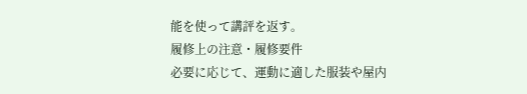能を使って講評を返す。
履修上の注意・履修要件
必要に応じて、運動に適した服装や屋内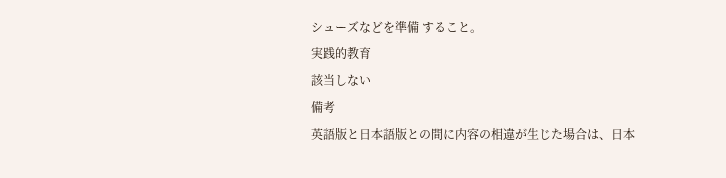シューズなどを準備 すること。
実践的教育
該当しない
備考
英語版と日本語版との間に内容の相違が生じた場合は、日本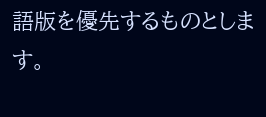語版を優先するものとします。